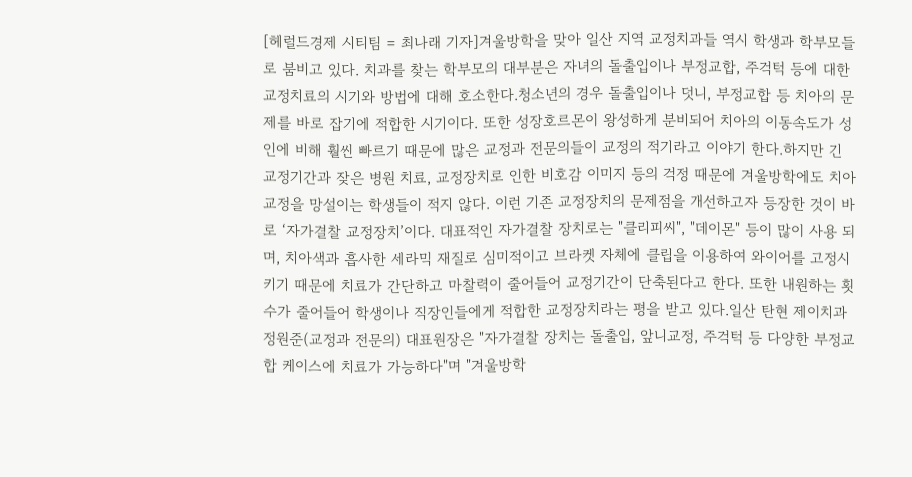[헤럴드경제 시티팀 = 최나래 기자]겨울방학을 맞아 일산 지역 교정치과들 역시 학생과 학부모들로 붐비고 있다. 치과를 찾는 학부모의 대부분은 자녀의 돌출입이나 부정교합, 주걱턱 등에 대한 교정치료의 시기와 방법에 대해 호소한다.청소년의 경우 돌출입이나 덧니, 부정교합 등 치아의 문제를 바로 잡기에 적합한 시기이다. 또한 성장호르몬이 왕성하게 분비되어 치아의 이동속도가 성인에 비해 훨씬 빠르기 때문에 많은 교정과 전문의들이 교정의 적기라고 이야기 한다.하지만 긴 교정기간과 잦은 병원 치료, 교정장치로 인한 비호감 이미지 등의 걱정 때문에 겨울방학에도 치아교정을 망설이는 학생들이 적지 않다. 이런 기존 교정장치의 문제점을 개선하고자 등장한 것이 바로 ‘자가결찰 교정장치’이다. 대표적인 자가결찰 장치로는 "클리피씨", "데이몬" 등이 많이 사용 되며, 치아색과 흡사한 세라믹 재질로 심미적이고 브라켓 자체에 클립을 이용하여 와이어를 고정시키기 때문에 치료가 간단하고 마찰력이 줄어들어 교정기간이 단축된다고 한다. 또한 내원하는 횟수가 줄어들어 학생이나 직장인들에게 적합한 교정장치라는 평을 받고 있다.일산 탄현 제이치과 정원준(교정과 전문의) 대표원장은 "자가결찰 장치는 돌출입, 앞니교정, 주걱턱 등 다양한 부정교합 케이스에 치료가 가능하다"며 "겨울방학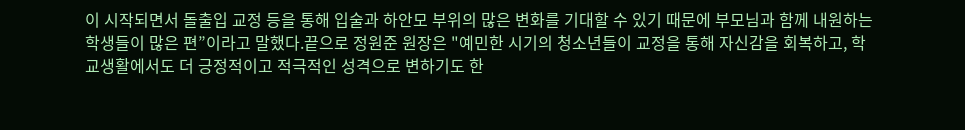이 시작되면서 돌출입 교정 등을 통해 입술과 하안모 부위의 많은 변화를 기대할 수 있기 때문에 부모님과 함께 내원하는 학생들이 많은 편”이라고 말했다.끝으로 정원준 원장은 "예민한 시기의 청소년들이 교정을 통해 자신감을 회복하고, 학교생활에서도 더 긍정적이고 적극적인 성격으로 변하기도 한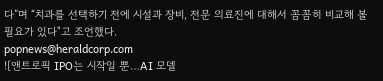다”며 “치과를 선택하기 전에 시설과 장비, 전문 의료진에 대해서 꼼꼼히 비교해 볼 필요가 있다"고 조언했다.
popnews@heraldcorp.com
![앤트로픽 IPO는 시작일 뿐…AI 모델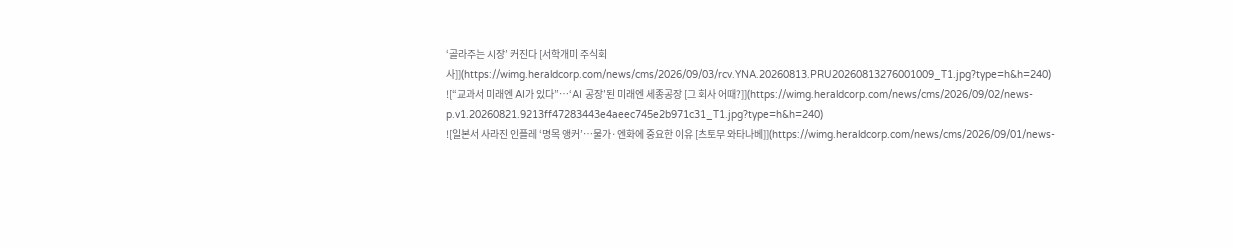‘골라주는 시장’ 커진다 [서학개미 주식회사]](https://wimg.heraldcorp.com/news/cms/2026/09/03/rcv.YNA.20260813.PRU20260813276001009_T1.jpg?type=h&h=240)
![“교과서 미래엔 AI가 있다”…‘AI 공장’된 미래엔 세종공장 [그 회사 어때?]](https://wimg.heraldcorp.com/news/cms/2026/09/02/news-p.v1.20260821.9213ff47283443e4aeec745e2b971c31_T1.jpg?type=h&h=240)
![일본서 사라진 인플레 ‘명목 앵커’…물가·엔화에 중요한 이유 [츠토무 와타나베]](https://wimg.heraldcorp.com/news/cms/2026/09/01/news-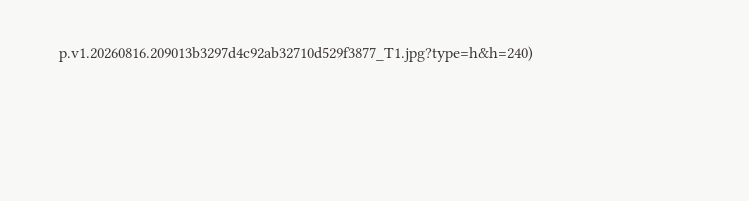p.v1.20260816.209013b3297d4c92ab32710d529f3877_T1.jpg?type=h&h=240)